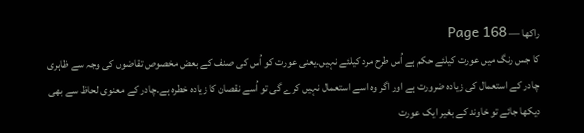راکھا — Page 168
کا جس رنگ میں عورت کیلئے حکم ہے اُس طرح مرد کیلئے نہیں۔یعنی عورت کو اُس کی صنف کے بعض مخصوص تقاضوں کی وجہ سے ظاہری چادر کے استعمال کی زیادہ ضرورت ہے اور اگر وہ اسے استعمال نہیں کرے گی تو اُسے نقصان کا زیادہ خطرہ ہے۔چادر کے معنوی لحاظ سے بھی دیکھا جائے تو خاوند کے بغیر ایک عورت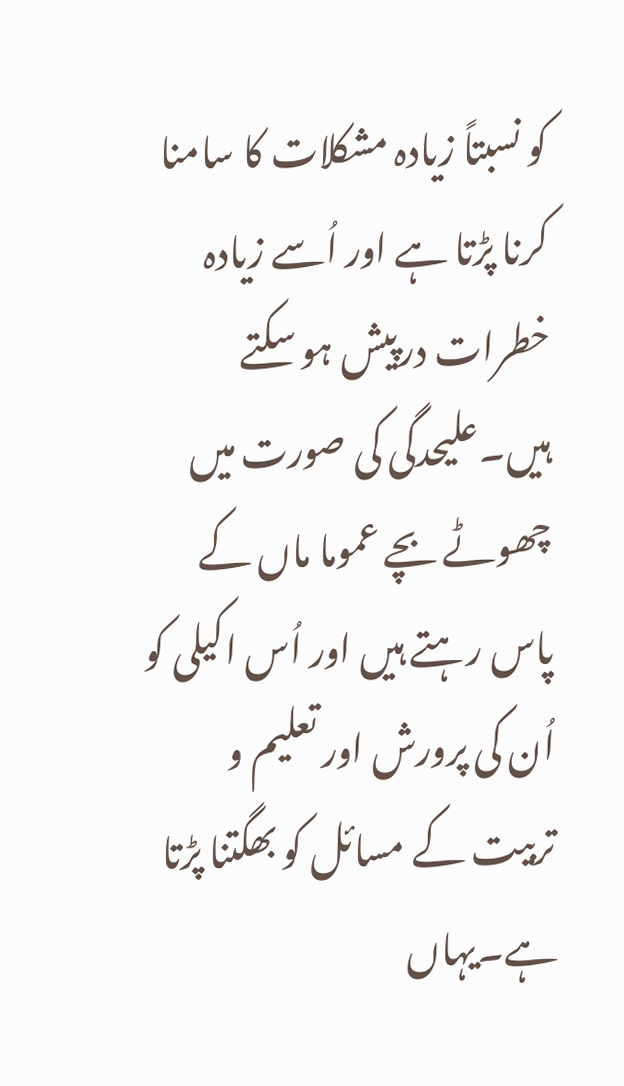کو نسبتاً زیادہ مشکلات کا سامنا کرنا پڑتا ہے اور اُسے زیادہ خطرات درپیش ہو سکتے ہیں۔علیحدگی کی صورت میں چھوٹے بچے عموما ماں کے پاس رہتے ہیں اور اُس اکیلی کو اُن کی پرورش اور تعلیم و تربیت کے مسائل کو بھگتنا پڑتا ہے۔یہاں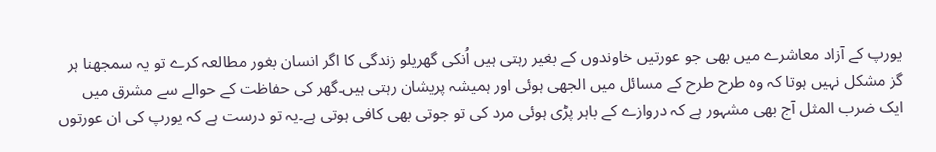یورپ کے آزاد معاشرے میں بھی جو عورتیں خاوندوں کے بغیر رہتی ہیں اُنکی گھریلو زندگی کا اگر انسان بغور مطالعہ کرے تو یہ سمجھنا ہر گز مشکل نہیں ہوتا کہ وہ طرح طرح کے مسائل میں الجھی ہوئی اور ہمیشہ پریشان رہتی ہیں۔گھر کی حفاظت کے حوالے سے مشرق میں ایک ضرب المثل آج بھی مشہور ہے کہ دروازے کے باہر پڑی ہوئی مرد کی تو جوتی بھی کافی ہوتی ہے۔یہ تو درست ہے کہ یورپ کی ان عورتوں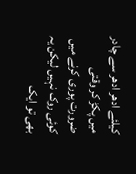کیلئے ادھر ادھر سے چادر میں پکڑ کر وقتی ضرورت پوری کرنے میں کوئی روک نہیں لیکن یہ بھی تو ایک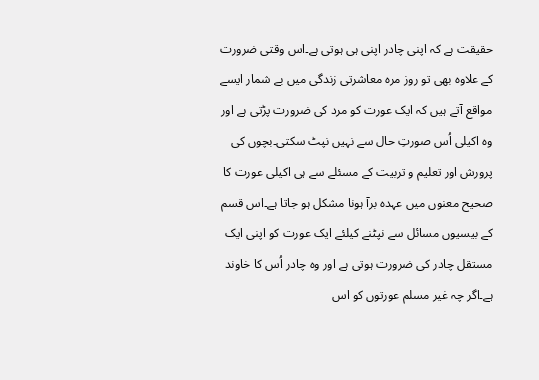حقیقت ہے کہ اپنی چادر اپنی ہی ہوتی ہے۔اس وقتی ضرورت کے علاوہ بھی تو روز مرہ معاشرتی زندگی میں بے شمار ایسے مواقع آتے ہیں کہ ایک عورت کو مرد کی ضرورت پڑتی ہے اور وہ اکیلی اُس صورتِ حال سے نہیں نپٹ سکتی۔بچوں کی پرورش اور تعلیم و تربیت کے مسئلے سے ہی اکیلی عورت کا صحیح معنوں میں عہدہ برآ ہونا مشکل ہو جاتا ہے۔اس قسم کے بیسیوں مسائل سے نپٹنے کیلئے ایک عورت کو اپنی ایک مستقل چادر کی ضرورت ہوتی ہے اور وہ چادر اُس کا خاوند ہے۔اگر چہ غیر مسلم عورتوں کو اس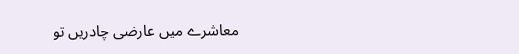معاشرے میں عارضی چادریں تو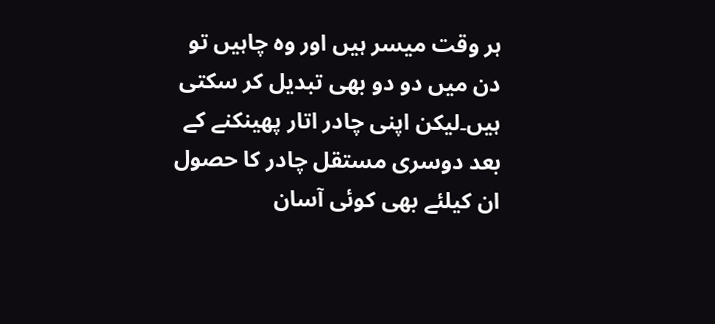ہر وقت میسر ہیں اور وہ چاہیں تو دن میں دو دو بھی تبدیل کر سکتی ہیں۔لیکن اپنی چادر اتار پھینکنے کے بعد دوسری مستقل چادر کا حصول ان کیلئے بھی کوئی آسان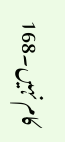کام نہیں۔168